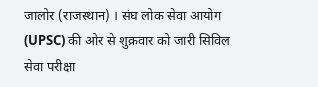जालोर (राजस्थान) । संघ लोक सेवा आयोग (UPSC) की ओर से शुक्रवार को जारी सिविल सेवा परीक्षा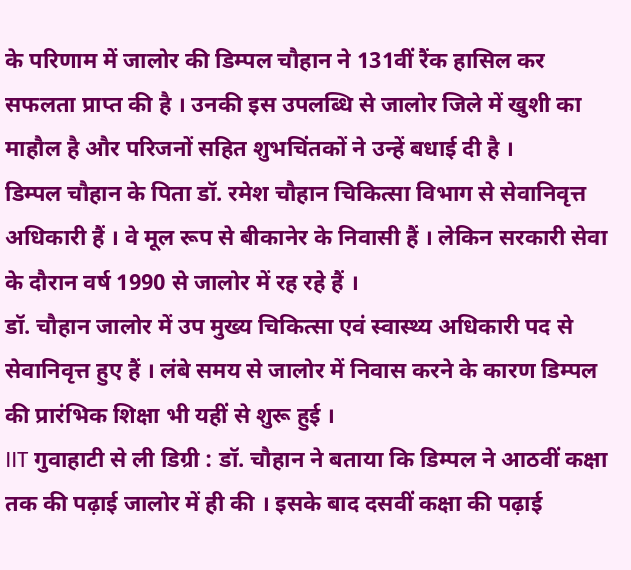के परिणाम में जालोर की डिम्पल चौहान ने 131वीं रैंक हासिल कर सफलता प्राप्त की है । उनकी इस उपलब्धि से जालोर जिले में खुशी का माहौल है और परिजनों सहित शुभचिंतकों ने उन्हें बधाई दी है ।
डिम्पल चौहान के पिता डॉ. रमेश चौहान चिकित्सा विभाग से सेवानिवृत्त अधिकारी हैं । वे मूल रूप से बीकानेर के निवासी हैं । लेकिन सरकारी सेवा के दौरान वर्ष 1990 से जालोर में रह रहे हैं ।
डॉ. चौहान जालोर में उप मुख्य चिकित्सा एवं स्वास्थ्य अधिकारी पद से सेवानिवृत्त हुए हैं । लंबे समय से जालोर में निवास करने के कारण डिम्पल की प्रारंभिक शिक्षा भी यहीं से शुरू हुई ।
IIT गुवाहाटी से ली डिग्री : डॉ. चौहान ने बताया कि डिम्पल ने आठवीं कक्षा तक की पढ़ाई जालोर में ही की । इसके बाद दसवीं कक्षा की पढ़ाई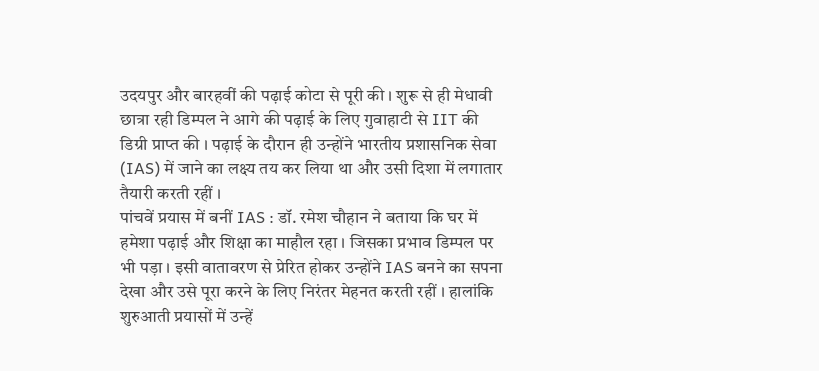उदयपुर और बारहवीं की पढ़ाई कोटा से पूरी की । शुरू से ही मेधावी छात्रा रही डिम्पल ने आगे की पढ़ाई के लिए गुवाहाटी से IIT की डिग्री प्राप्त की । पढ़ाई के दौरान ही उन्होंने भारतीय प्रशासनिक सेवा (IAS) में जाने का लक्ष्य तय कर लिया था और उसी दिशा में लगातार तैयारी करती रहीं ।
पांचवें प्रयास में बनीं IAS : डॉ. रमेश चौहान ने बताया कि घर में हमेशा पढ़ाई और शिक्षा का माहौल रहा । जिसका प्रभाव डिम्पल पर भी पड़ा । इसी वातावरण से प्रेरित होकर उन्होंने IAS बनने का सपना देखा और उसे पूरा करने के लिए निरंतर मेहनत करती रहीं । हालांकि शुरुआती प्रयासों में उन्हें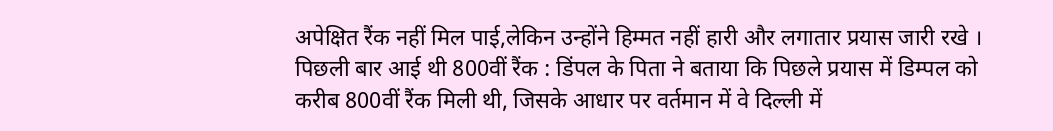अपेक्षित रैंक नहीं मिल पाई,लेकिन उन्होंने हिम्मत नहीं हारी और लगातार प्रयास जारी रखे ।
पिछली बार आई थी 800वीं रैंक : डिंपल के पिता ने बताया कि पिछले प्रयास में डिम्पल को करीब 800वीं रैंक मिली थी, जिसके आधार पर वर्तमान में वे दिल्ली में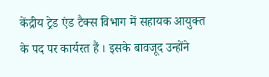केंद्रीय ट्रेड एंड टैक्स विभाग में सहायक आयुक्त के पद पर कार्यरत हैं । इसके बावजूद उन्होंने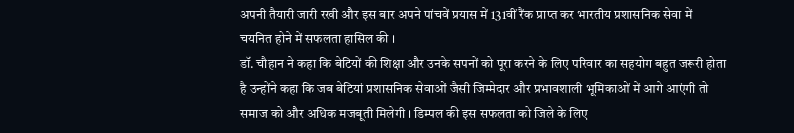अपनी तैयारी जारी रखी और इस बार अपने पांचवें प्रयास में 131वीं रैंक प्राप्त कर भारतीय प्रशासनिक सेवा में चयनित होने में सफलता हासिल की ।
डॉ. चौहान ने कहा कि बेटियों की शिक्षा और उनके सपनों को पूरा करने के लिए परिवार का सहयोग बहुत जरूरी होता है उन्होंने कहा कि जब बेटियां प्रशासनिक सेवाओं जैसी जिम्मेदार और प्रभावशाली भूमिकाओं में आगे आएंगी तो समाज को और अधिक मजबूती मिलेगी । डिम्पल की इस सफलता को जिले के लिए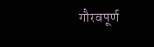गौरवपूर्ण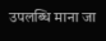उपलब्धि माना जा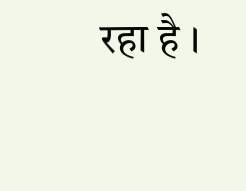रहा है ।